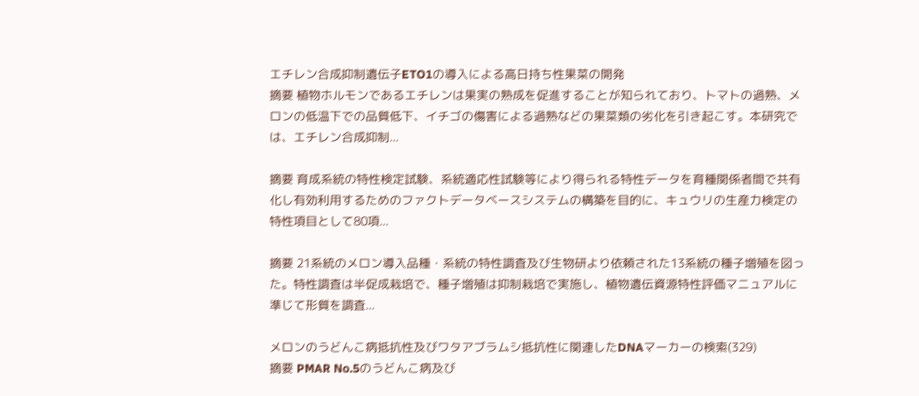エチレン合成抑制遺伝子ETO1の導入による高日持ち性果菜の開発
摘要 植物ホルモンであるエチレンは果実の熟成を促進することが知られており、トマトの過熟、メロンの低温下での品質低下、イチゴの傷害による過熟などの果菜類の劣化を引き起こす。本研究では、エチレン合成抑制...

摘要 育成系統の特性検定試験、系統適応性試験等により得られる特性データを育種関係者間で共有化し有効利用するためのファクトデータベースシステムの構築を目的に、キュウリの生産力検定の特性項目として80項...

摘要 21系統のメロン導入品種・系統の特性調査及び生物研より依頼された13系統の種子増殖を図った。特性調査は半促成栽培で、種子増殖は抑制栽培で実施し、植物遺伝資源特性評価マニュアルに準じて形質を調査...

メロンのうどんこ病抵抗性及びワタアブラムシ抵抗性に関連したDNAマーカーの検索(329)
摘要 PMAR No.5のうどんこ病及び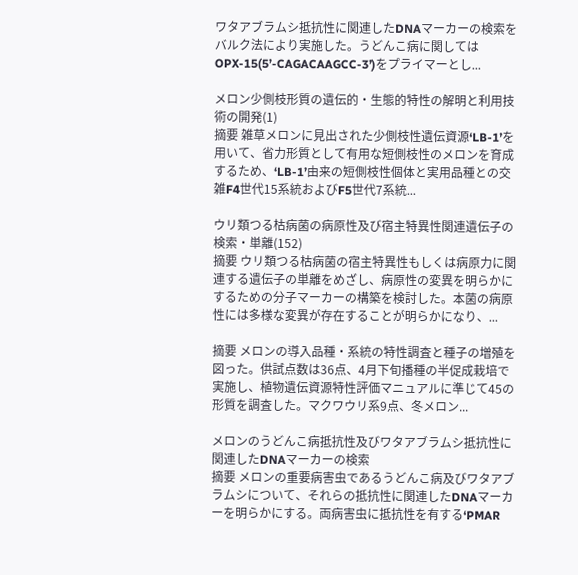ワタアブラムシ抵抗性に関連したDNAマーカーの検索をバルク法により実施した。うどんこ病に関してはOPX-15(5’-CAGACAAGCC-3’)をプライマーとし...

メロン少側枝形質の遺伝的・生態的特性の解明と利用技術の開発(1)
摘要 雑草メロンに見出された少側枝性遺伝資源‘LB-1’を用いて、省力形質として有用な短側枝性のメロンを育成するため、‘LB-1’由来の短側枝性個体と実用品種との交雑F4世代15系統およびF5世代7系統...

ウリ類つる枯病菌の病原性及び宿主特異性関連遺伝子の検索・単離(152)
摘要 ウリ類つる枯病菌の宿主特異性もしくは病原力に関連する遺伝子の単離をめざし、病原性の変異を明らかにするための分子マーカーの構築を検討した。本菌の病原性には多様な変異が存在することが明らかになり、...

摘要 メロンの導入品種・系統の特性調査と種子の増殖を図った。供試点数は36点、4月下旬播種の半促成栽培で実施し、植物遺伝資源特性評価マニュアルに準じて45の形質を調査した。マクワウリ系9点、冬メロン...

メロンのうどんこ病抵抗性及びワタアブラムシ抵抗性に関連したDNAマーカーの検索
摘要 メロンの重要病害虫であるうどんこ病及びワタアブラムシについて、それらの抵抗性に関連したDNAマーカーを明らかにする。両病害虫に抵抗性を有する‘PMAR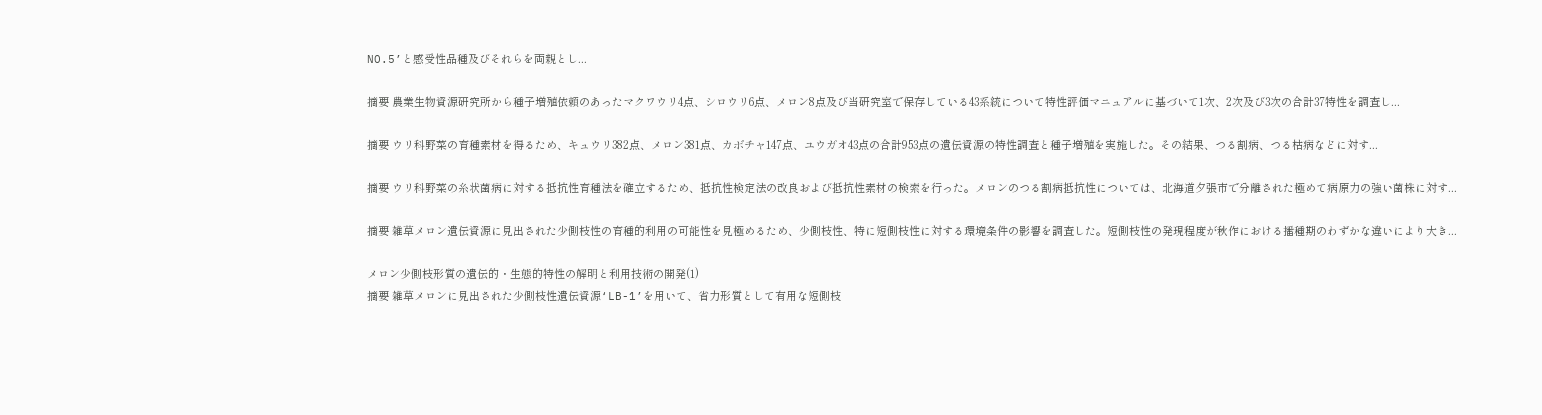NO.5’と感受性品種及びそれらを両親とし...

摘要 農業生物資源研究所から種子増殖依頼のあったマクワウリ4点、シロウリ6点、メロン8点及び当研究室で保存している43系統について特性評価マニュアルに基づいて1次、2次及び3次の合計37特性を調査し...

摘要 ウリ科野菜の育種素材を得るため、キュウリ382点、メロン381点、カボチャ147点、ユウガオ43点の合計953点の遺伝資源の特性調査と種子増殖を実施した。その結果、つる割病、つる枯病などに対す...

摘要 ウリ科野菜の糸状菌病に対する抵抗性育種法を確立するため、抵抗性検定法の改良および抵抗性素材の検索を行った。メロンのつる割病抵抗性については、北海道夕張市で分離された極めて病原力の強い菌株に対す...

摘要 雑草メロン遺伝資源に見出された少側枝性の育種的利用の可能性を見極めるため、少側枝性、特に短側枝性に対する環境条件の影響を調査した。短側枝性の発現程度が秋作における播種期のわずかな違いにより大き...

メロン少側枝形質の遺伝的・生態的特性の解明と利用技術の開発(1)
摘要 雑草メロンに見出された少側枝性遺伝資源‘LB-1’を用いて、省力形質として有用な短側枝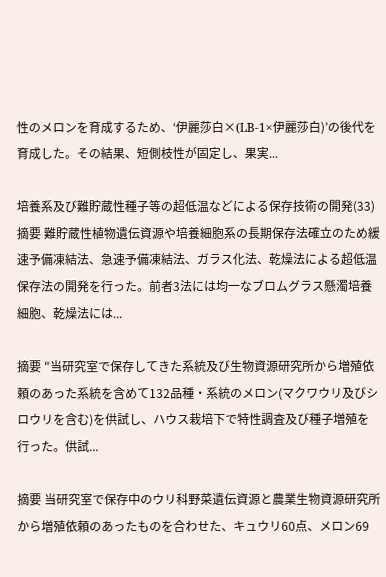性のメロンを育成するため、‘伊麗莎白×(LB-1×伊麗莎白)’の後代を育成した。その結果、短側枝性が固定し、果実...

培養系及び難貯蔵性種子等の超低温などによる保存技術の開発(33)
摘要 難貯蔵性植物遺伝資源や培養細胞系の長期保存法確立のため緩速予備凍結法、急速予備凍結法、ガラス化法、乾燥法による超低温保存法の開発を行った。前者3法には均一なブロムグラス懸濁培養細胞、乾燥法には...

摘要 "当研究室で保存してきた系統及び生物資源研究所から増殖依頼のあった系統を含めて132品種・系統のメロン(マクワウリ及びシロウリを含む)を供試し、ハウス栽培下で特性調査及び種子増殖を行った。供試...

摘要 当研究室で保存中のウリ科野菜遺伝資源と農業生物資源研究所から増殖依頼のあったものを合わせた、キュウリ60点、メロン69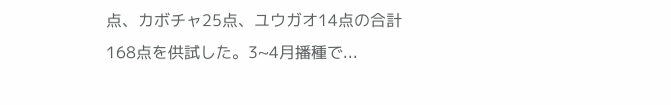点、カボチャ25点、ユウガオ14点の合計168点を供試した。3~4月播種で...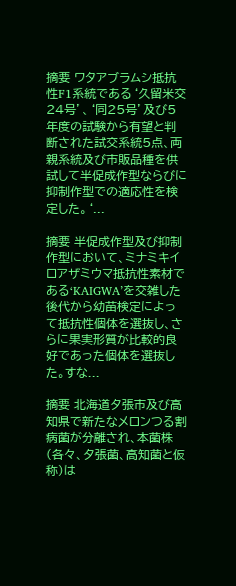摘要 ワタアブラムシ抵抗性F1系統である‘久留米交24号’、‘同25号’及び5年度の試験から有望と判断された試交系統5点、両親系統及び市販品種を供試して半促成作型ならびに抑制作型での適応性を検定した。‘...

摘要 半促成作型及び抑制作型において、ミナミキイロアザミウマ抵抗性素材である‘KAIGWA’を交雑した後代から幼苗検定によって抵抗性個体を選抜し、さらに果実形質が比較的良好であった個体を選抜した。すな...

摘要 北海道夕張市及び高知県で新たなメロンつる割病菌が分離され、本菌株(各々、夕張菌、高知菌と仮称)は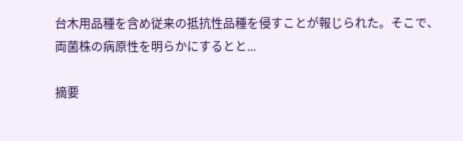台木用品種を含め従来の抵抗性品種を侵すことが報じられた。そこで、両菌株の病原性を明らかにするとと...

摘要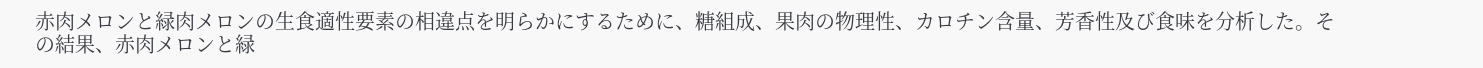赤肉メロンと緑肉メロンの生食適性要素の相違点を明らかにするために、糖組成、果肉の物理性、カロチン含量、芳香性及び食味を分析した。その結果、赤肉メロンと緑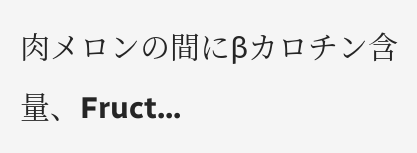肉メロンの間にβカロチン含量、Fruct...